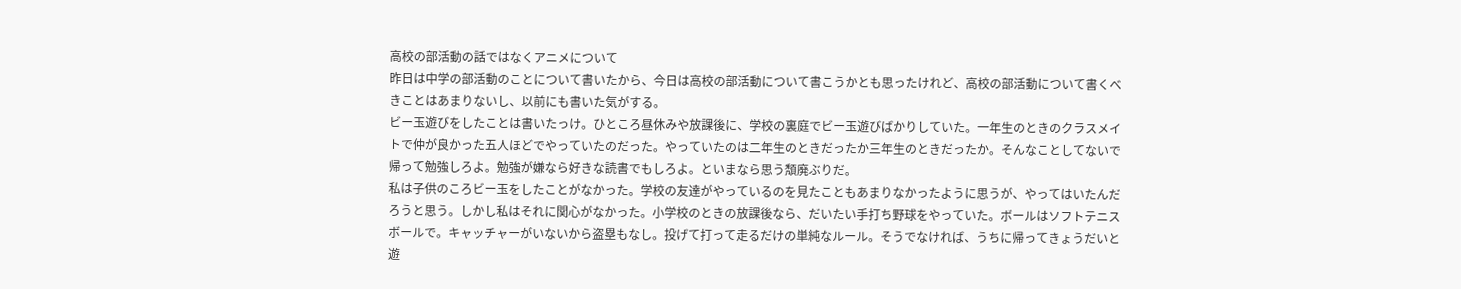高校の部活動の話ではなくアニメについて
昨日は中学の部活動のことについて書いたから、今日は高校の部活動について書こうかとも思ったけれど、高校の部活動について書くべきことはあまりないし、以前にも書いた気がする。
ビー玉遊びをしたことは書いたっけ。ひところ昼休みや放課後に、学校の裏庭でビー玉遊びばかりしていた。一年生のときのクラスメイトで仲が良かった五人ほどでやっていたのだった。やっていたのは二年生のときだったか三年生のときだったか。そんなことしてないで帰って勉強しろよ。勉強が嫌なら好きな読書でもしろよ。といまなら思う頽廃ぶりだ。
私は子供のころビー玉をしたことがなかった。学校の友達がやっているのを見たこともあまりなかったように思うが、やってはいたんだろうと思う。しかし私はそれに関心がなかった。小学校のときの放課後なら、だいたい手打ち野球をやっていた。ボールはソフトテニスボールで。キャッチャーがいないから盗塁もなし。投げて打って走るだけの単純なルール。そうでなければ、うちに帰ってきょうだいと遊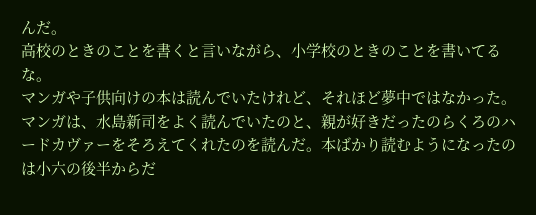んだ。
高校のときのことを書くと言いながら、小学校のときのことを書いてるな。
マンガや子供向けの本は読んでいたけれど、それほど夢中ではなかった。マンガは、水島新司をよく読んでいたのと、親が好きだったのらくろのハードカヴァーをそろえてくれたのを読んだ。本ばかり読むようになったのは小六の後半からだ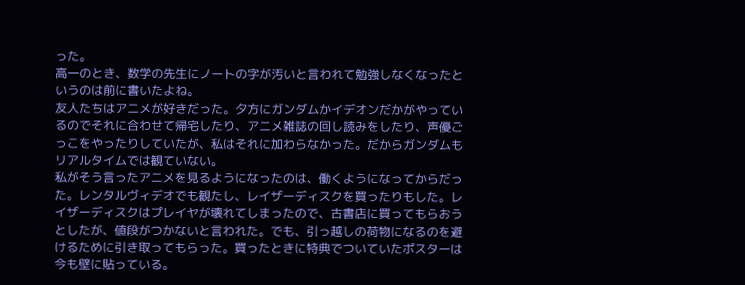った。
高一のとき、数学の先生にノートの字が汚いと言われて勉強しなくなったというのは前に書いたよね。
友人たちはアニメが好きだった。夕方にガンダムかイデオンだかがやっているのでそれに合わせて帰宅したり、アニメ雑誌の回し読みをしたり、声優ごっこをやったりしていたが、私はそれに加わらなかった。だからガンダムもリアルタイムでは観ていない。
私がそう言ったアニメを見るようになったのは、働くようになってからだった。レンタルヴィデオでも観たし、レイザーディスクを買ったりもした。レイザーディスクはプレイヤが壊れてしまったので、古書店に買ってもらおうとしたが、値段がつかないと言われた。でも、引っ越しの荷物になるのを避けるために引き取ってもらった。買ったときに特典でついていたポスターは今も壁に貼っている。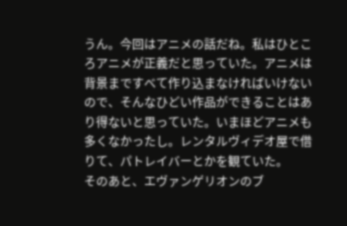うん。今回はアニメの話だね。私はひところアニメが正義だと思っていた。アニメは背景まですべて作り込まなければいけないので、そんなひどい作品ができることはあり得ないと思っていた。いまほどアニメも多くなかったし。レンタルヴィデオ屋で借りて、パトレイバーとかを観ていた。
そのあと、エヴァンゲリオンのブ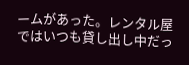ームがあった。レンタル屋ではいつも貸し出し中だっ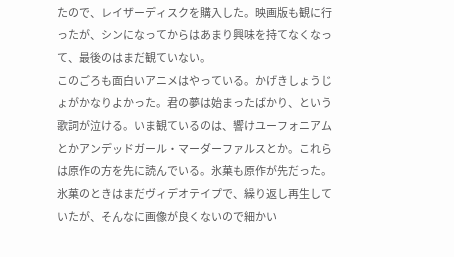たので、レイザーディスクを購入した。映画版も観に行ったが、シンになってからはあまり興味を持てなくなって、最後のはまだ観ていない。
このごろも面白いアニメはやっている。かげきしょうじょがかなりよかった。君の夢は始まったばかり、という歌詞が泣ける。いま観ているのは、響けユーフォニアムとかアンデッドガール・マーダーファルスとか。これらは原作の方を先に読んでいる。氷菓も原作が先だった。氷菓のときはまだヴィデオテイプで、繰り返し再生していたが、そんなに画像が良くないので細かい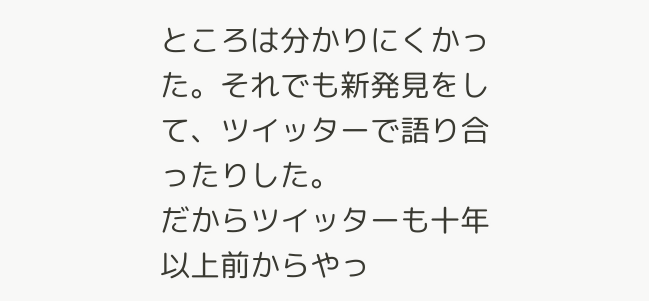ところは分かりにくかった。それでも新発見をして、ツイッターで語り合ったりした。
だからツイッターも十年以上前からやっ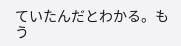ていたんだとわかる。もう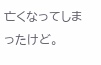亡くなってしまったけど。